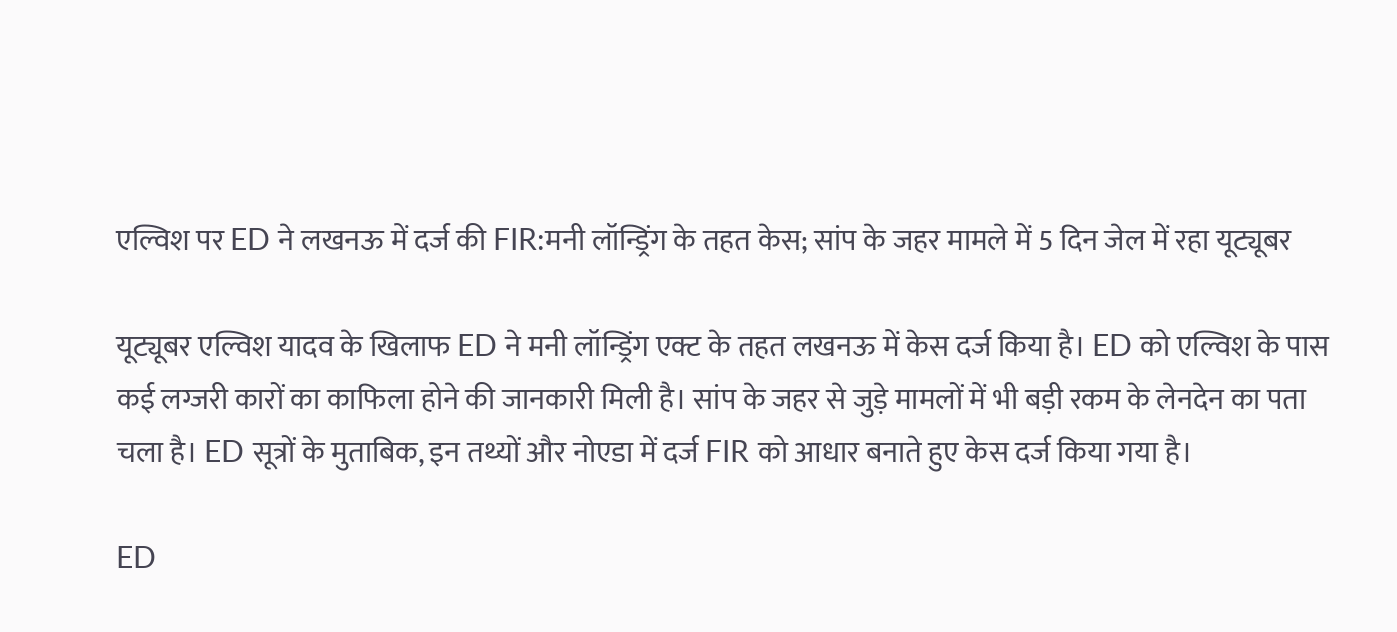एल्विश पर ED ने लखनऊ में दर्ज की FIR:मनी लॉन्ड्रिंग के तहत केस; सांप के जहर मामले में 5 दिन जेल में रहा यूट्यूबर

यूट्यूबर एल्विश यादव के खिलाफ ED ने मनी लॉन्ड्रिंग एक्ट के तहत लखनऊ में केस दर्ज किया है। ED को एल्विश के पास कई लग्जरी कारों का काफिला होने की जानकारी मिली है। सांप के जहर से जुड़े मामलों में भी बड़ी रकम के लेनदेन का पता चला है। ED सूत्रों के मुताबिक, इन तथ्यों और नोएडा में दर्ज FIR को आधार बनाते हुए केस दर्ज किया गया है।

ED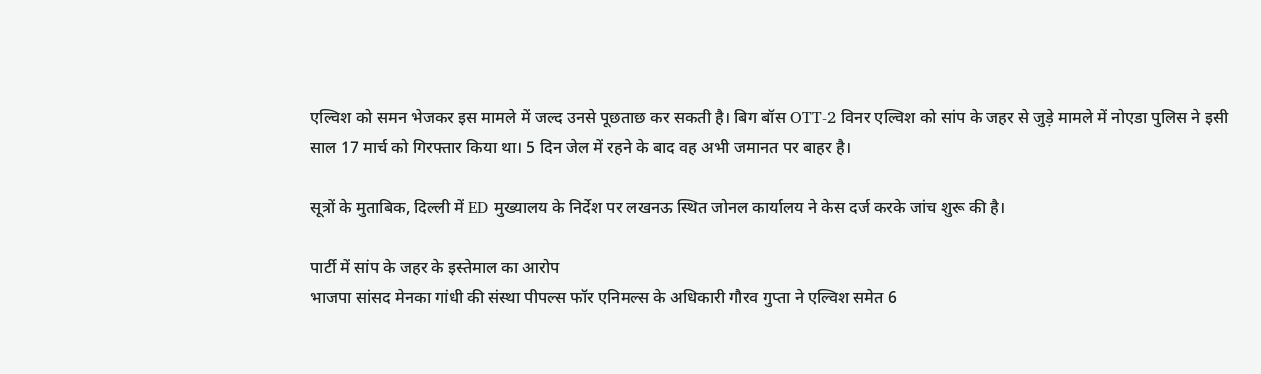एल्विश को समन भेजकर इस मामले में जल्द उनसे पूछताछ कर सकती है। बिग बॉस OTT-2 विनर एल्विश को सांप के जहर से जुड़े मामले में नोएडा पुलिस ने इसी साल 17 मार्च को गिरफ्तार किया था। 5 दिन जेल में रहने के बाद वह अभी जमानत पर बाहर है।

सूत्रों के मुताबिक, दिल्ली में ED मुख्यालय के निर्देश पर लखनऊ स्थित जोनल कार्यालय ने केस दर्ज करके जांच शुरू की है।

पार्टी में सांप के जहर के इस्तेमाल का आरोप
भाजपा सांसद मेनका गांधी की संस्था पीपल्स फॉर एनिमल्स के अधिकारी गौरव गुप्ता ने एल्विश समेत 6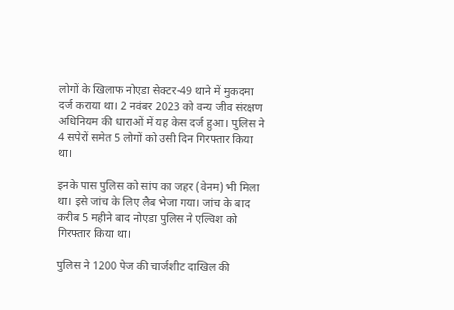लोगों के खिलाफ नोएडा सेक्टर-49 थाने में मुकदमा दर्ज कराया था। 2 नवंबर 2023 को वन्य जीव संरक्षण अधिनियम की धाराओं में यह केस दर्ज हुआ। पुलिस ने 4 सपेरों समेत 5 लोगों को उसी दिन गिरफ्तार किया था।

इनके पास पुलिस को सांप का जहर (वेनम) भी मिला था। इसे जांच के लिए लैब भेजा गया। जांच के बाद करीब 5 महीने बाद नोएडा पुलिस ने एल्विश को गिरफ्तार किया था।

पुलिस ने 1200 पेज की चार्जशीट दाखिल की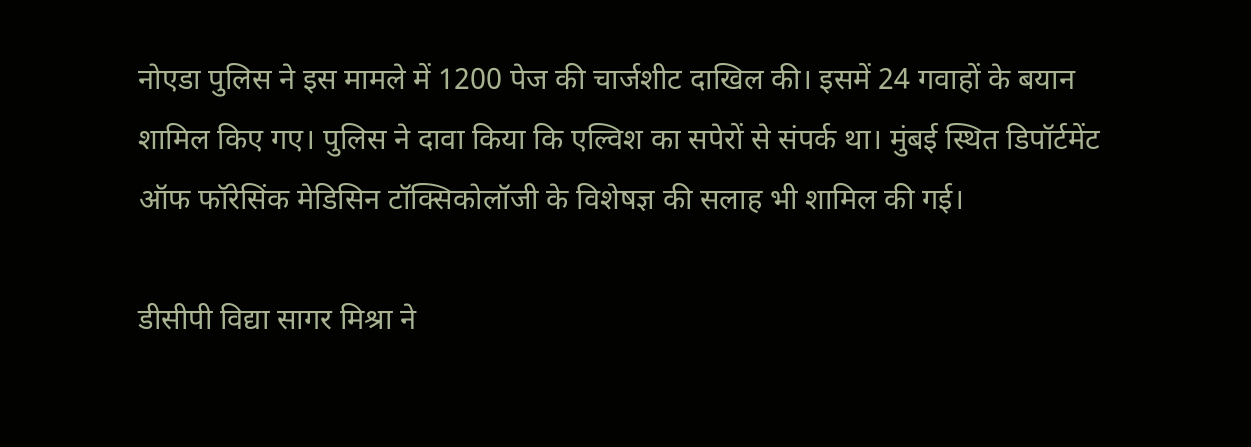नोएडा पुलिस ने इस मामले में 1200 पेज की चार्जशीट दाखिल की। इसमें 24 गवाहों के बयान शामिल किए गए। पुलिस ने दावा किया कि एल्विश का सपेरों से संपर्क था। मुंबई स्थित डिपॉर्टमेंट ऑफ फॉरेसिंक मेडिसिन टॉक्सिकोलॉजी के विशेषज्ञ की सलाह भी शामिल की गई।

डीसीपी विद्या सागर मिश्रा ने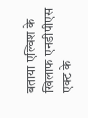बताया एल्विश के खिलाफ एनडीपीएस एक्ट के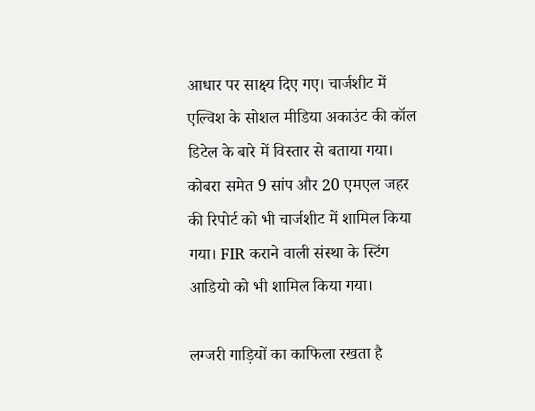आधार पर साक्ष्य दिए गए। चार्जशीट में एल्विश के सोशल मीडिया अकाउंट की कॉल डिटेल के बारे में विस्तार से बताया गया। कोबरा समेत 9 सांप और 20 एमएल जहर की रिपोर्ट को भी चार्जशीट में शामिल किया गया। FIR कराने वाली संस्था के स्टिंग आडियो को भी शामिल किया गया।

लग्जरी गाड़ियों का काफिला रखता है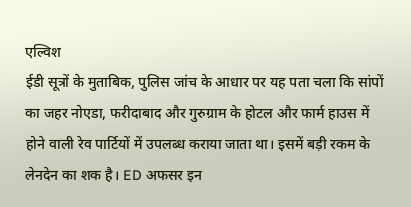एल्विश
ईडी सूत्रों के मुताबिक, पुलिस जांच के आधार पर यह पता चला कि सांपों का जहर नोएडा, फरीदाबाद और गुरुग्राम के होटल और फार्म हाउस में होने वाली रेव पार्टियों में उपलब्ध कराया जाता था। इसमें बड़ी रकम के लेनदेन का शक है। ED अफसर इन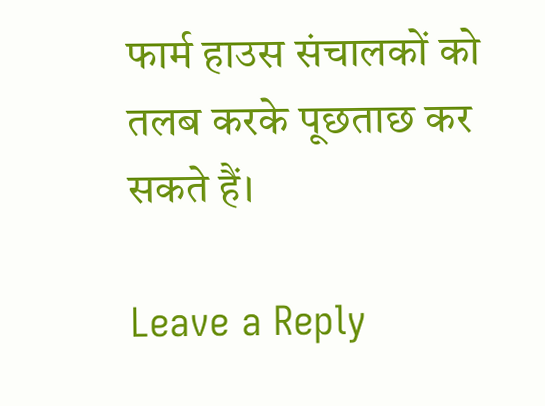फार्म हाउस संचालकों को तलब करके पूछताछ कर सकते हैं।

Leave a Reply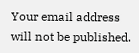Your email address will not be published.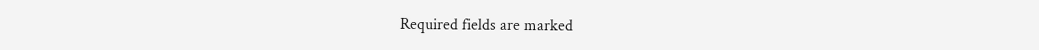Required fields are marked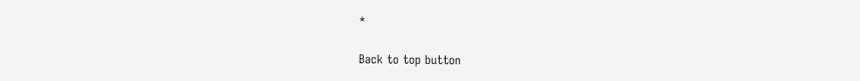*

Back to top button